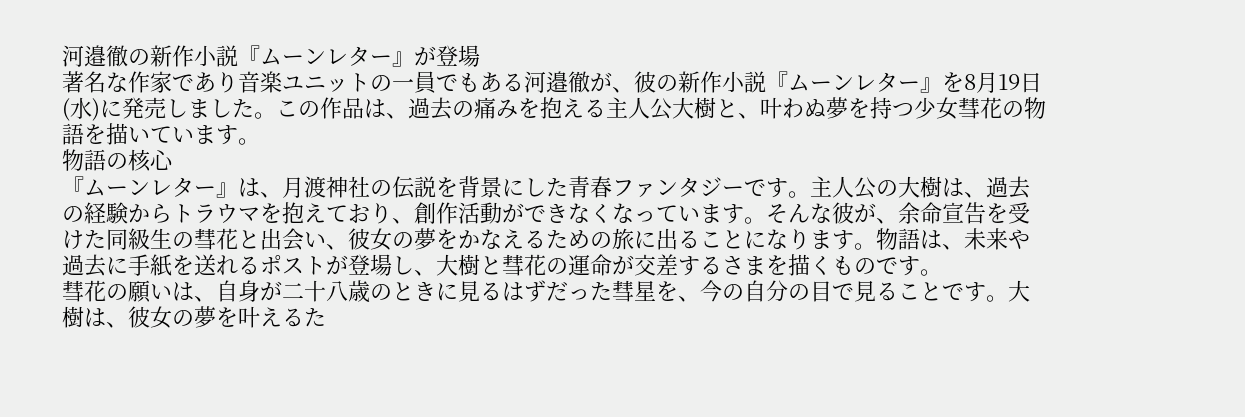河邉徹の新作小説『ムーンレター』が登場
著名な作家であり音楽ユニットの一員でもある河邉徹が、彼の新作小説『ムーンレター』を8月19日(水)に発売しました。この作品は、過去の痛みを抱える主人公大樹と、叶わぬ夢を持つ少女彗花の物語を描いています。
物語の核心
『ムーンレター』は、月渡神社の伝説を背景にした青春ファンタジーです。主人公の大樹は、過去の経験からトラウマを抱えており、創作活動ができなくなっています。そんな彼が、余命宣告を受けた同級生の彗花と出会い、彼女の夢をかなえるための旅に出ることになります。物語は、未来や過去に手紙を送れるポストが登場し、大樹と彗花の運命が交差するさまを描くものです。
彗花の願いは、自身が二十八歳のときに見るはずだった彗星を、今の自分の目で見ることです。大樹は、彼女の夢を叶えるた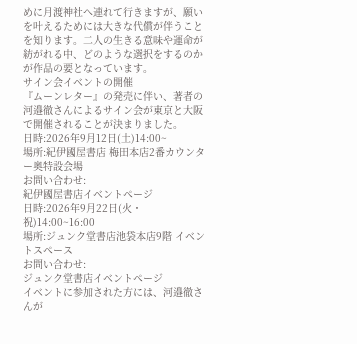めに月渡神社へ連れて行きますが、願いを叶えるためには大きな代償が伴うことを知ります。二人の生きる意味や運命が紡がれる中、どのような選択をするのかが作品の要となっています。
サイン会イベントの開催
『ムーンレター』の発売に伴い、著者の河邉徹さんによるサイン会が東京と大阪で開催されることが決まりました。
日時:2026年9月12日(土)14:00~
場所:紀伊國屋書店 梅田本店2番カウンター奥特設会場
お問い合わせ:
紀伊國屋書店イベントページ
日時:2026年9月22日(火・祝)14:00~16:00
場所:ジュンク堂書店池袋本店9階 イベントスペース
お問い合わせ:
ジュンク堂書店イベントページ
イベントに参加された方には、河邉徹さんが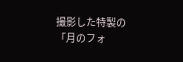撮影した特製の「月のフォ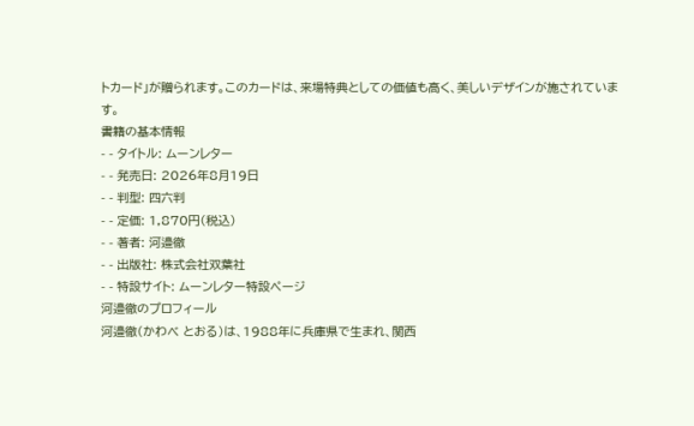トカード」が贈られます。このカードは、来場特典としての価値も高く、美しいデザインが施されています。
書籍の基本情報
- - タイトル: ムーンレター
- - 発売日: 2026年8月19日
- - 判型: 四六判
- - 定価: 1,870円(税込)
- - 著者: 河邉徹
- - 出版社: 株式会社双葉社
- - 特設サイト: ムーンレター特設ページ
河邉徹のプロフィール
河邉徹(かわべ とおる)は、1988年に兵庫県で生まれ、関西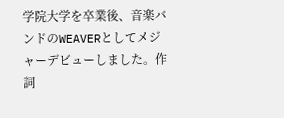学院大学を卒業後、音楽バンドのWEAVERとしてメジャーデビューしました。作詞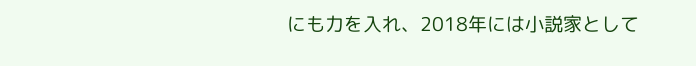にも力を入れ、2018年には小説家として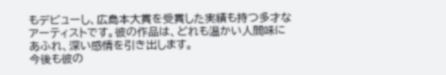もデビューし、広島本大賞を受賞した実績も持つ多才なアーティストです。彼の作品は、どれも温かい人間味にあふれ、深い感情を引き出します。
今後も彼の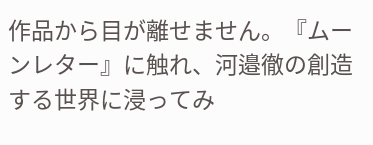作品から目が離せません。『ムーンレター』に触れ、河邉徹の創造する世界に浸ってみ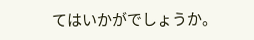てはいかがでしょうか。